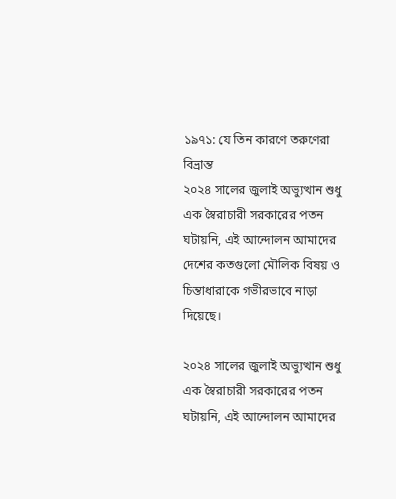১৯৭১: যে তিন কারণে তরুণেরা বিভ্রান্ত
২০২৪ সালের জুলাই অভ্যুত্থান শুধু এক স্বৈরাচারী সরকারের পতন ঘটায়নি, এই আন্দোলন আমাদের দেশের কতগুলো মৌলিক বিষয় ও চিন্তাধারাকে গভীরভাবে নাড়া দিয়েছে।

২০২৪ সালের জুলাই অভ্যুত্থান শুধু এক স্বৈরাচারী সরকারের পতন ঘটায়নি, এই আন্দোলন আমাদের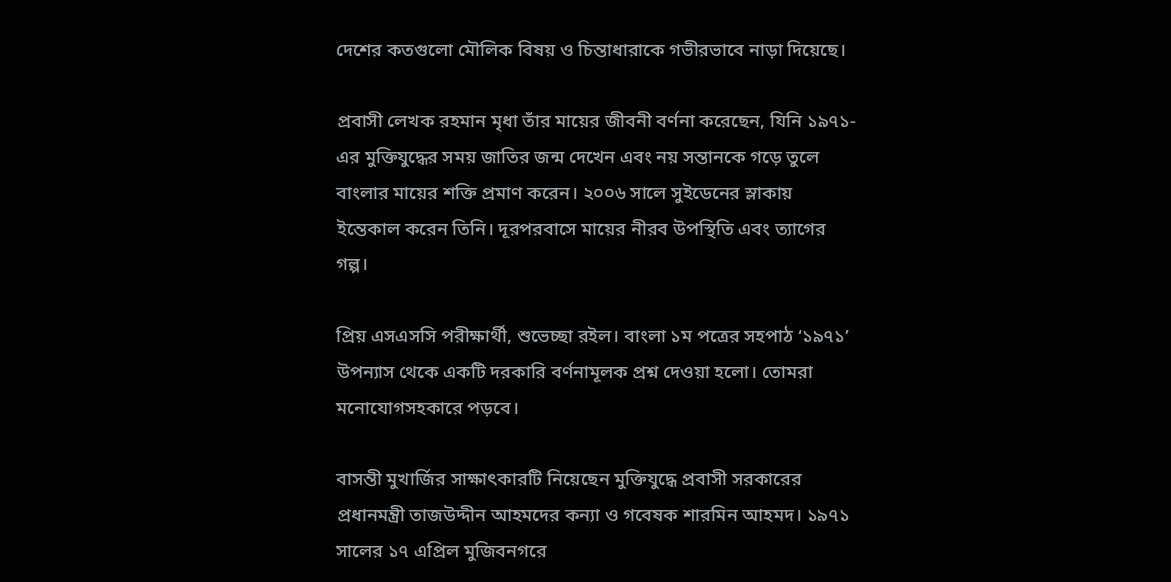দেশের কতগুলো মৌলিক বিষয় ও চিন্তাধারাকে গভীরভাবে নাড়া দিয়েছে।

প্রবাসী লেখক রহমান মৃধা তাঁর মায়ের জীবনী বর্ণনা করেছেন, যিনি ১৯৭১-এর মুক্তিযুদ্ধের সময় জাতির জন্ম দেখেন এবং নয় সন্তানকে গড়ে তুলে বাংলার মায়ের শক্তি প্রমাণ করেন। ২০০৬ সালে সুইডেনের স্লাকায় ইন্তেকাল করেন তিনি। দূরপরবাসে মায়ের নীরব উপস্থিতি এবং ত্যাগের গল্প।

প্রিয় এসএসসি পরীক্ষার্থী, শুভেচ্ছা রইল। বাংলা ১ম পত্রের সহপাঠ ‘১৯৭১’ উপন্যাস থেকে একটি দরকারি বর্ণনামূলক প্রশ্ন দেওয়া হলো। তোমরা মনোযোগসহকারে পড়বে।

বাসন্তী মুখার্জির সাক্ষাৎকারটি নিয়েছেন মুক্তিযুদ্ধে প্রবাসী সরকারের প্রধানমন্ত্রী তাজউদ্দীন আহমদের কন্যা ও গবেষক শারমিন আহমদ। ১৯৭১ সালের ১৭ এপ্রিল মুজিবনগরে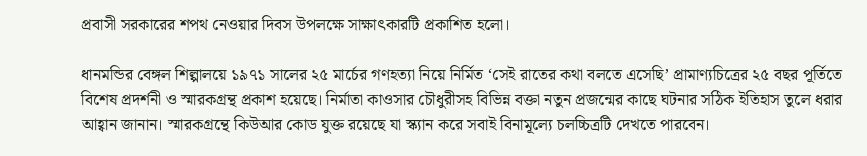প্রবাসী সরকারের শপথ নেওয়ার দিবস উপলক্ষে সাক্ষাৎকারটি প্রকাশিত হলো।

ধানমন্ডির বেঙ্গল শিল্পালয়ে ১৯৭১ সালের ২৫ মার্চের গণহত্যা নিয়ে নির্মিত ‘সেই রাতের কথা বলতে এসেছি’ প্রামাণ্যচিত্রের ২৫ বছর পূর্তিতে বিশেষ প্রদর্শনী ও স্মারকগ্রন্থ প্রকাশ হয়েছে। নির্মাতা কাওসার চৌধুরীসহ বিভিন্ন বক্তা নতুন প্রজন্মের কাছে ঘটনার সঠিক ইতিহাস তুলে ধরার আহ্বান জানান। স্মারকগ্রন্থে কিউআর কোড যুক্ত রয়েছে যা স্ক্যান করে সবাই বিনামূল্যে চলচ্চিত্রটি দেখতে পারবেন।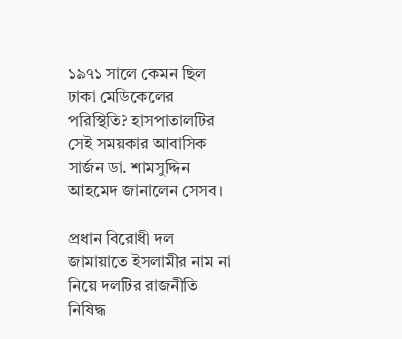১৯৭১ সালে কেমন ছিল ঢাকা মেডিকেলের পরিস্থিতি? হাসপাতালটির সেই সময়কার আবাসিক সার্জন ডা. শামসুদ্দিন আহমেদ জানালেন সেসব।

প্রধান বিরোধী দল জামায়াতে ইসলামীর নাম না নিয়ে দলটির রাজনীতি নিষিদ্ধ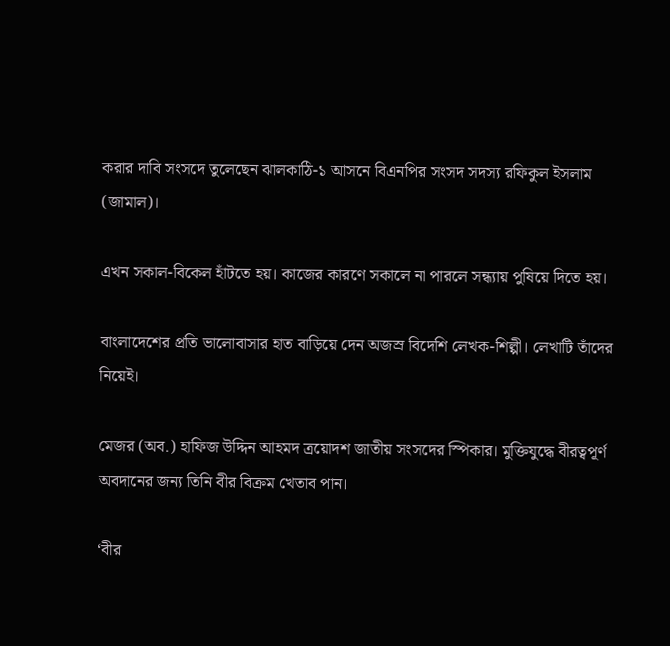করার দাবি সংসদে তুলেছেন ঝালকাঠি-১ আসনে বিএনপির সংসদ সদস্য রফিকুল ইসলাম (জামাল)।

এখন সকাল-বিকেল হাঁটতে হয়। কাজের কারণে সকালে না পারলে সন্ধ্যায় পুষিয়ে দিতে হয়।

বাংলাদেশের প্রতি ভালোবাসার হাত বাড়িয়ে দেন অজস্র বিদেশি লেখক-শিল্পী। লেখাটি তাঁদের নিয়েই।

মেজর (অব.) হাফিজ উদ্দিন আহমদ ত্রয়োদশ জাতীয় সংসদের স্পিকার। মুক্তিযুদ্ধে বীরত্বপূর্ণ অবদানের জন্য তিনি বীর বিক্রম খেতাব পান।

‘বীর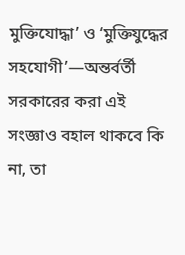মুক্তিযোদ্ধা’ ও ‘মুক্তিযুদ্ধের সহযোগী’—অন্তর্বর্তী সরকারের করা এই সংজ্ঞাও বহাল থাকবে কি না, তা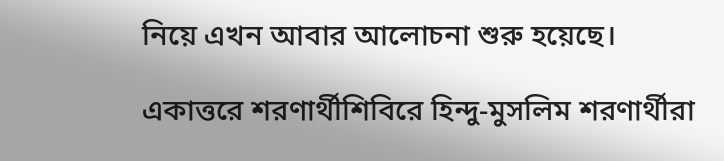নিয়ে এখন আবার আলোচনা শুরু হয়েছে।

একাত্তরে শরণার্থীশিবিরে হিন্দু-মুসলিম শরণার্থীরা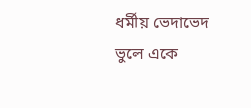ধর্মীয় ভেদাভেদ ভুলে একে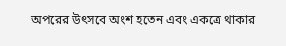অপরের উৎসবে অংশ হতেন এবং একত্রে থাকার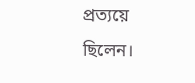প্রত্যয়ে ছিলেন।